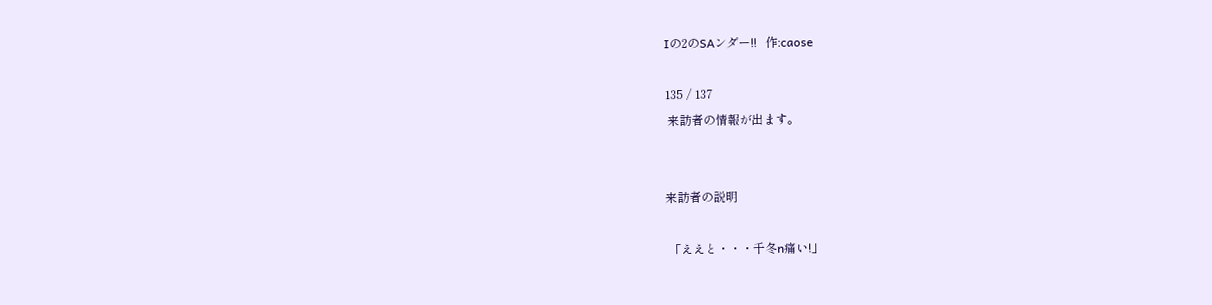Iの2のSAンダー!!   作:caose

135 / 137
 来訪者の情報が出ます。


来訪者の説明

 「ええと・・・千冬n痛い!」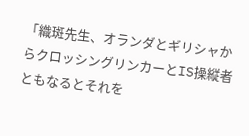「織斑先生、オランダとギリシャからクロッシングリンカーとIS操縦者ともなるとそれを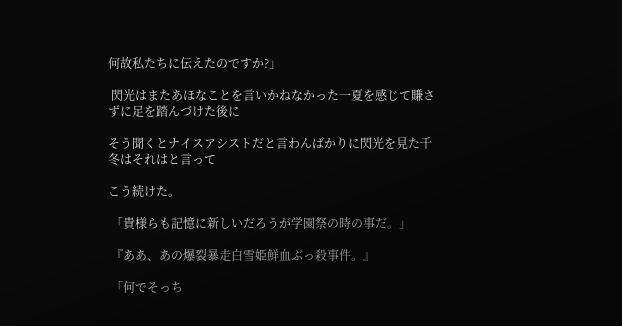何故私たちに伝えたのですか?」

 閃光はまたあほなことを言いかねなかった一夏を感じて賺さずに足を踏んづけた後に

そう聞くとナイスアシストだと言わんばかりに閃光を見た千冬はそれはと言って

こう続けた。

 「貴様らも記憶に新しいだろうが学園祭の時の事だ。」

 『ああ、あの爆裂暴走白雪姫鮮血ぶっ殺事件。』

 「何でそっち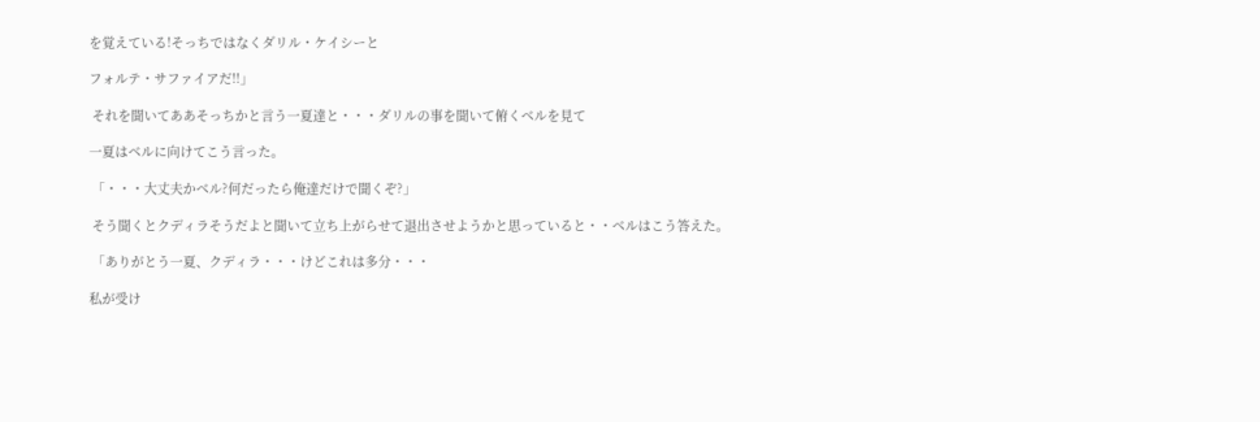を覚えている!そっちではなくダリル・ケイシーと

フォルテ・サファイアだ!!」

 それを聞いてああそっちかと言う一夏達と・・・ダリルの事を聞いて俯くベルを見て

一夏はベルに向けてこう言った。

 「・・・大丈夫かベル?何だったら俺達だけで聞くぞ?」

 そう聞くとクディラそうだよと聞いて立ち上がらせて退出させようかと思っていると・・ベルはこう答えた。

 「ありがとう一夏、クディラ・・・けどこれは多分・・・

私が受け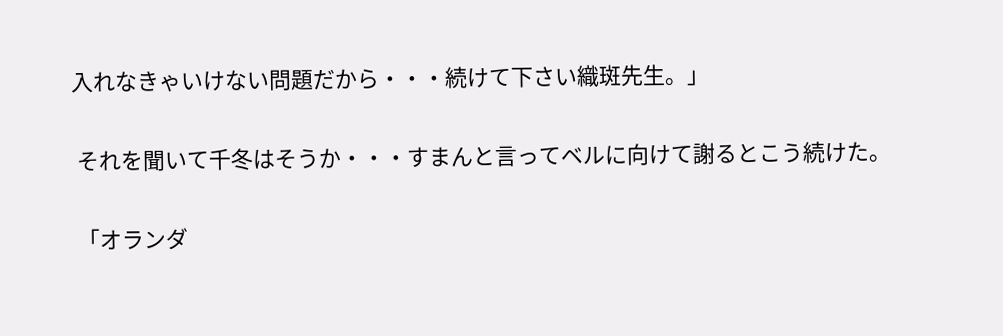入れなきゃいけない問題だから・・・続けて下さい織斑先生。」

 それを聞いて千冬はそうか・・・すまんと言ってベルに向けて謝るとこう続けた。

 「オランダ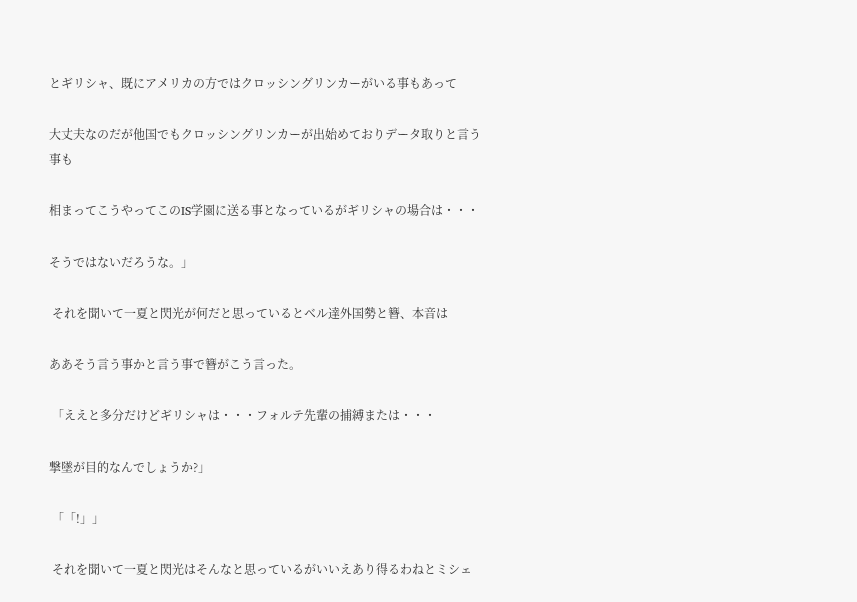とギリシャ、既にアメリカの方ではクロッシングリンカーがいる事もあって

大丈夫なのだが他国でもクロッシングリンカーが出始めておりデータ取りと言う事も

相まってこうやってこのIS学園に送る事となっているがギリシャの場合は・・・

そうではないだろうな。」

 それを聞いて一夏と閃光が何だと思っているとベル達外国勢と簪、本音は

ああそう言う事かと言う事で簪がこう言った。

 「ええと多分だけどギリシャは・・・フォルテ先輩の捕縛または・・・

撃墜が目的なんでしょうか?」

 「「!」」

 それを聞いて一夏と閃光はそんなと思っているがいいえあり得るわねとミシェ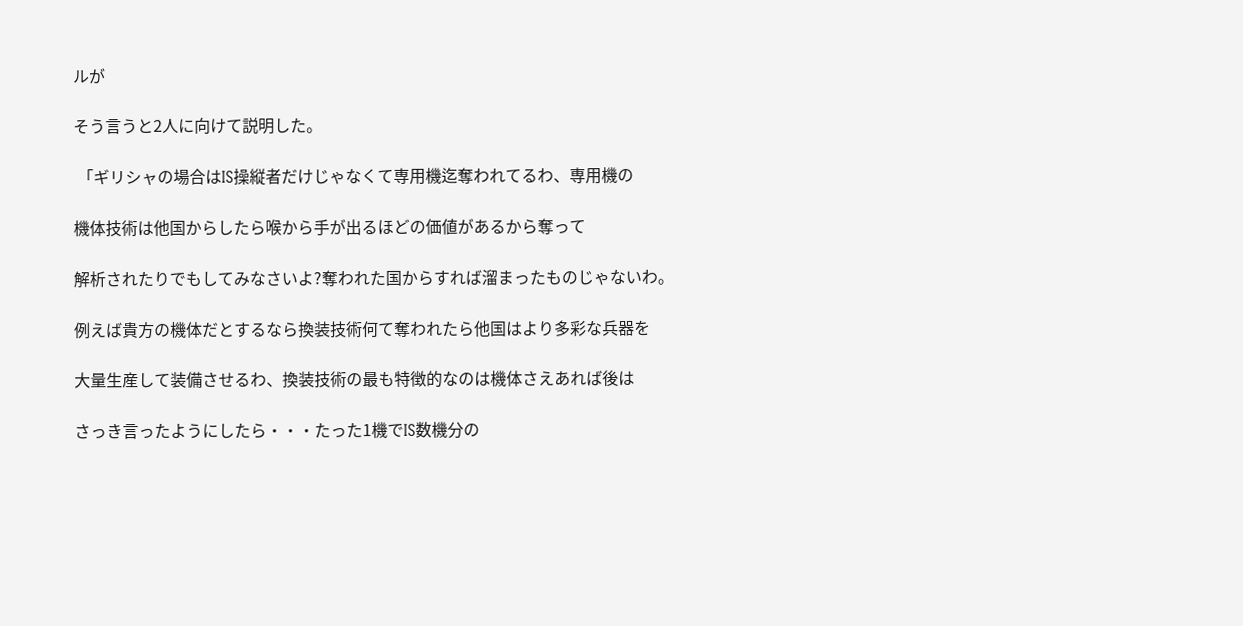ルが

そう言うと2人に向けて説明した。

 「ギリシャの場合はIS操縦者だけじゃなくて専用機迄奪われてるわ、専用機の

機体技術は他国からしたら喉から手が出るほどの価値があるから奪って

解析されたりでもしてみなさいよ?奪われた国からすれば溜まったものじゃないわ。

例えば貴方の機体だとするなら換装技術何て奪われたら他国はより多彩な兵器を

大量生産して装備させるわ、換装技術の最も特徴的なのは機体さえあれば後は

さっき言ったようにしたら・・・たった1機でIS数機分の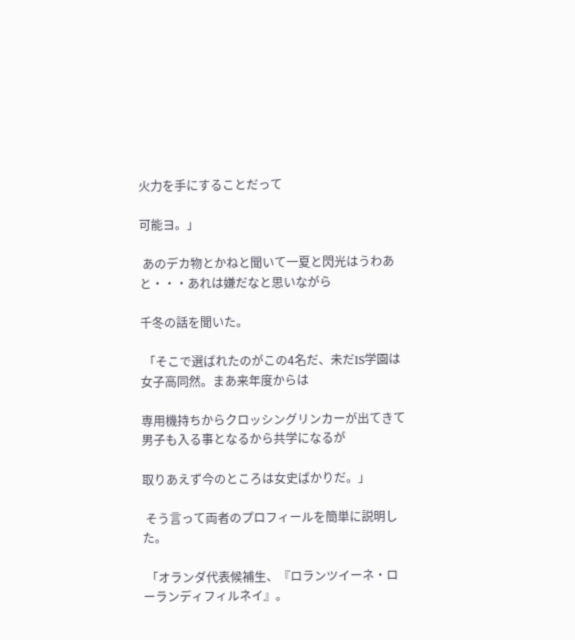火力を手にすることだって

可能ヨ。」

 あのデカ物とかねと聞いて一夏と閃光はうわあと・・・あれは嫌だなと思いながら

千冬の話を聞いた。

 「そこで選ばれたのがこの4名だ、未だIS学園は女子高同然。まあ来年度からは

専用機持ちからクロッシングリンカーが出てきて男子も入る事となるから共学になるが

取りあえず今のところは女史ばかりだ。」

 そう言って両者のプロフィールを簡単に説明した。

 「オランダ代表候補生、『ロランツイーネ・ローランディフィルネイ』。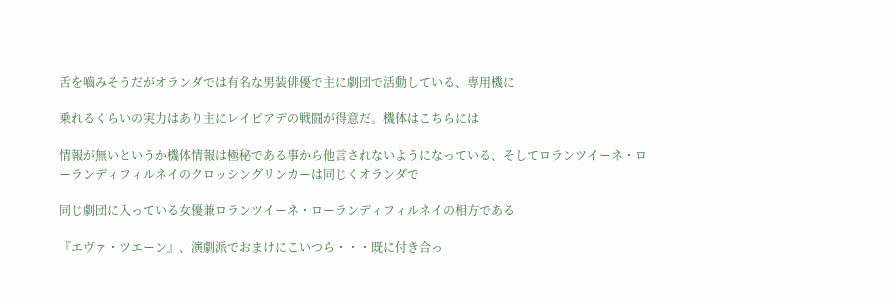舌を嚙みそうだがオランダでは有名な男装俳優で主に劇団で活動している、専用機に

乗れるくらいの実力はあり主にレイピアデの戦闘が得意だ。機体はこちらには

情報が無いというか機体情報は極秘である事から他言されないようになっている、そしてロランツイーネ・ローランディフィルネイのクロッシングリンカーは同じくオランダで

同じ劇団に入っている女優兼ロランツイーネ・ローランディフィルネイの相方である

『エヴァ・ツエーン』、演劇派でおまけにこいつら・・・既に付き合っ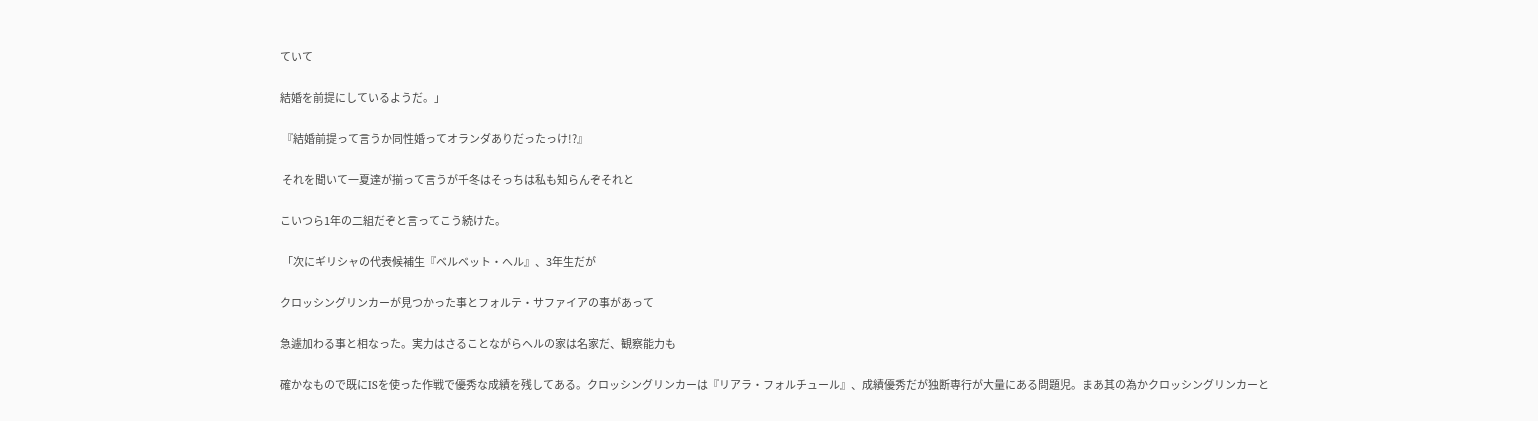ていて

結婚を前提にしているようだ。」

 『結婚前提って言うか同性婚ってオランダありだったっけ!?』

 それを聞いて一夏達が揃って言うが千冬はそっちは私も知らんぞそれと

こいつら1年の二組だぞと言ってこう続けた。

 「次にギリシャの代表候補生『ベルベット・へル』、3年生だが

クロッシングリンカーが見つかった事とフォルテ・サファイアの事があって

急遽加わる事と相なった。実力はさることながらヘルの家は名家だ、観察能力も

確かなもので既にISを使った作戦で優秀な成績を残してある。クロッシングリンカーは『リアラ・フォルチュール』、成績優秀だが独断専行が大量にある問題児。まあ其の為かクロッシングリンカーと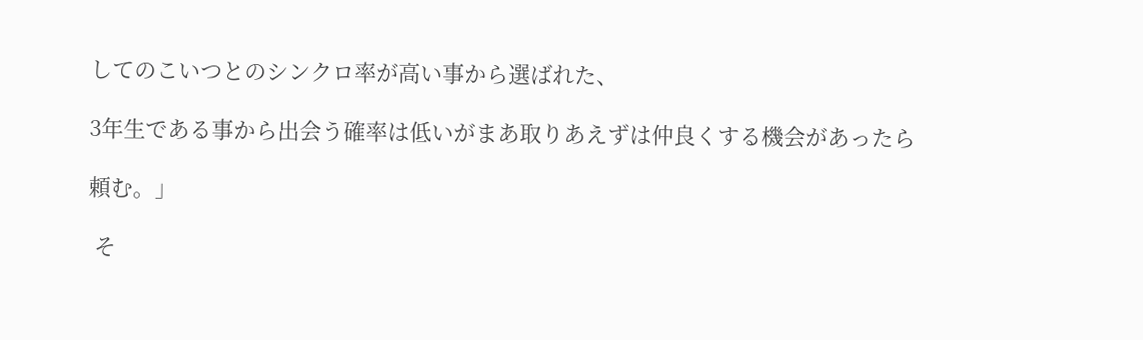してのこいつとのシンクロ率が高い事から選ばれた、

3年生である事から出会う確率は低いがまあ取りあえずは仲良くする機会があったら

頼む。」

 そ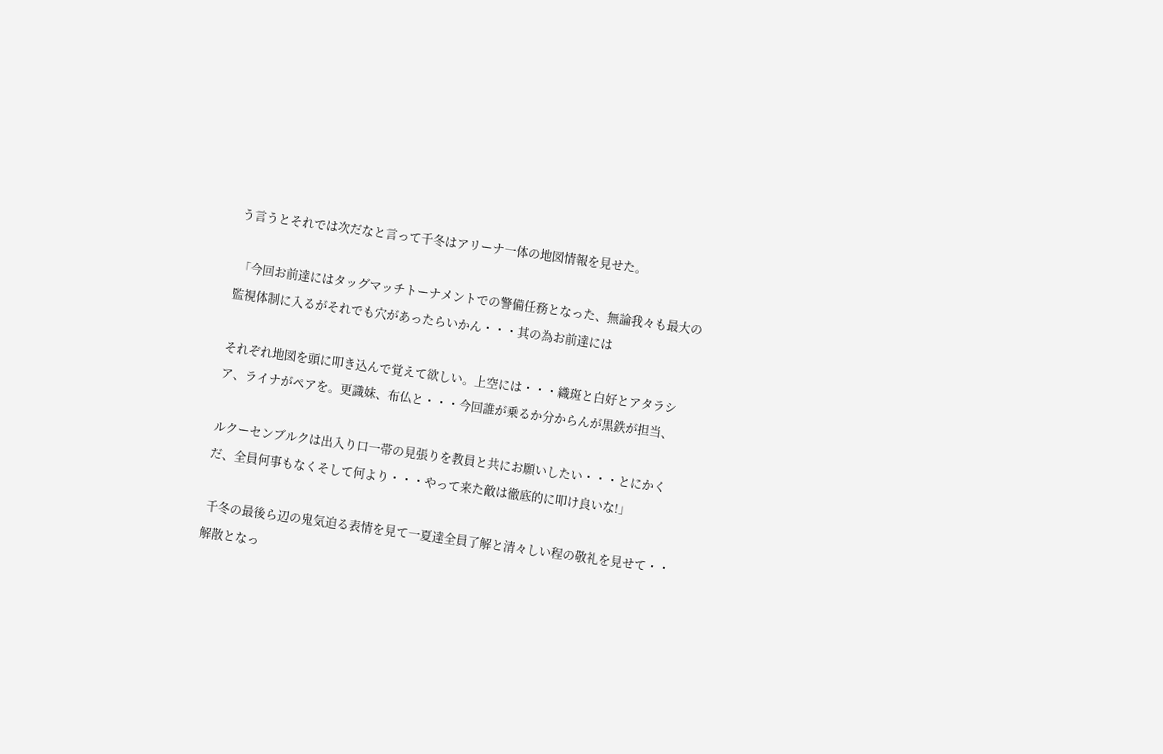う言うとそれでは次だなと言って千冬はアリーナ一体の地図情報を見せた。

 「今回お前達にはタッグマッチトーナメントでの警備任務となった、無論我々も最大の監視体制に入るがそれでも穴があったらいかん・・・其の為お前達には

それぞれ地図を頭に叩き込んで覚えて欲しい。上空には・・・織斑と白好とアタラシア、ライナがペアを。更識妹、布仏と・・・今回誰が乗るか分からんが黒鉄が担当、

ルクーセンブルクは出入り口一帯の見張りを教員と共にお願いしたい・・・とにかくだ、全員何事もなくそして何より・・・やって来た敵は徹底的に叩け良いな!」

 千冬の最後ら辺の鬼気迫る表情を見て一夏達全員了解と清々しい程の敬礼を見せて・・解散となっ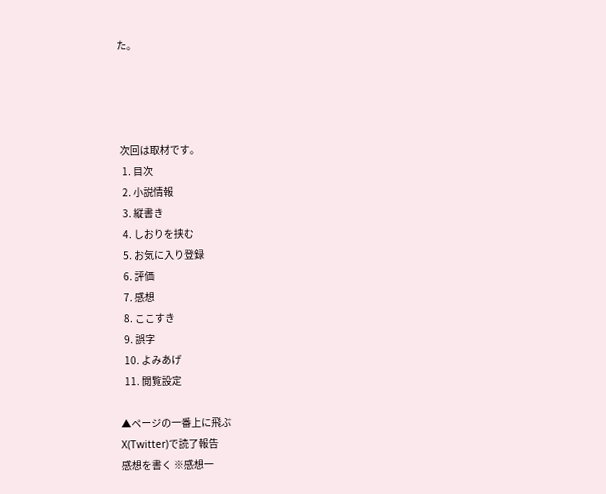た。




 次回は取材です。
  1. 目次
  2. 小説情報
  3. 縦書き
  4. しおりを挟む
  5. お気に入り登録
  6. 評価
  7. 感想
  8. ここすき
  9. 誤字
  10. よみあげ
  11. 閲覧設定

▲ページの一番上に飛ぶ
X(Twitter)で読了報告
感想を書く ※感想一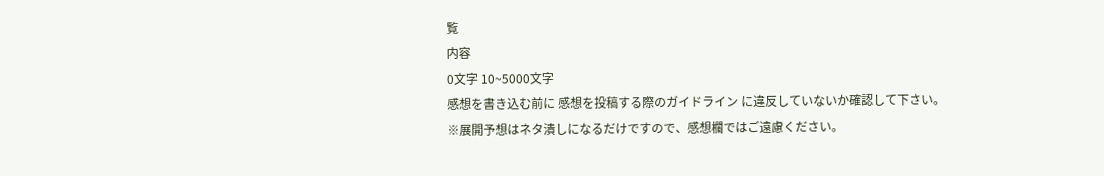覧
内容
0文字 10~5000文字
感想を書き込む前に 感想を投稿する際のガイドライン に違反していないか確認して下さい。
※展開予想はネタ潰しになるだけですので、感想欄ではご遠慮ください。